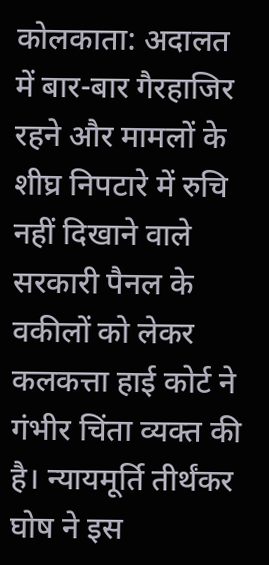कोलकाता: अदालत में बार-बार गैरहाजिर रहने और मामलों के शीघ्र निपटारे में रुचि नहीं दिखाने वाले सरकारी पैनल के वकीलों को लेकर कलकत्ता हाई कोर्ट ने गंभीर चिंता व्यक्त की है। न्यायमूर्ति तीर्थंकर घोष ने इस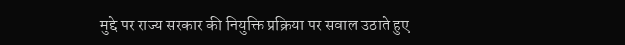मुद्दे पर राज्य सरकार की नियुक्ति प्रक्रिया पर सवाल उठाते हुए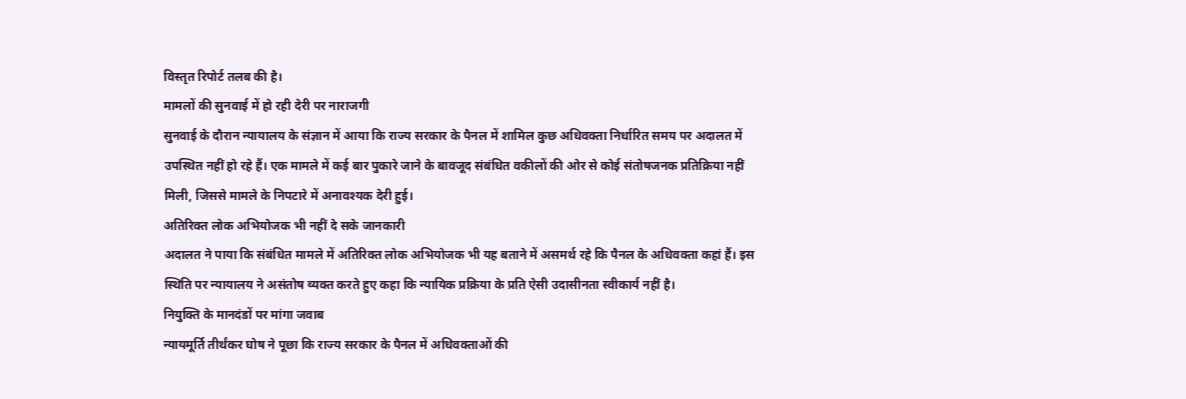विस्तृत रिपोर्ट तलब की है।
मामलों की सुनवाई में हो रही देरी पर नाराजगी
सुनवाई के दौरान न्यायालय के संज्ञान में आया कि राज्य सरकार के पैनल में शामिल कुछ अधिवक्ता निर्धारित समय पर अदालत में उपस्थित नहीं हो रहे हैं। एक मामले में कई बार पुकारे जाने के बावजूद संबंधित वकीलों की ओर से कोई संतोषजनक प्रतिक्रिया नहीं मिली, जिससे मामले के निपटारे में अनावश्यक देरी हुई।
अतिरिक्त लोक अभियोजक भी नहीं दे सके जानकारी
अदालत ने पाया कि संबंधित मामले में अतिरिक्त लोक अभियोजक भी यह बताने में असमर्थ रहे कि पैनल के अधिवक्ता कहां हैं। इस स्थिति पर न्यायालय ने असंतोष व्यक्त करते हुए कहा कि न्यायिक प्रक्रिया के प्रति ऐसी उदासीनता स्वीकार्य नहीं है।
नियुक्ति के मानदंडों पर मांगा जवाब
न्यायमूर्ति तीर्थंकर घोष ने पूछा कि राज्य सरकार के पैनल में अधिवक्ताओं की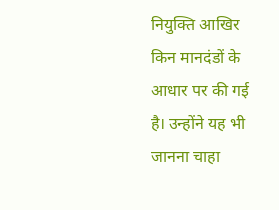नियुक्ति आखिर किन मानदंडों के आधार पर की गई है। उन्होंने यह भी जानना चाहा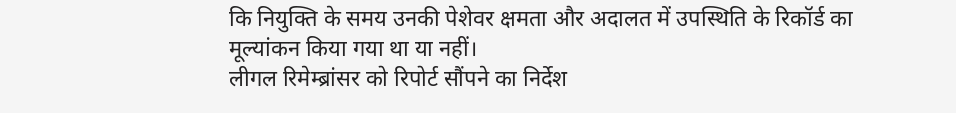कि नियुक्ति के समय उनकी पेशेवर क्षमता और अदालत में उपस्थिति के रिकॉर्ड का मूल्यांकन किया गया था या नहीं।
लीगल रिमेम्ब्रांसर को रिपोर्ट सौंपने का निर्देश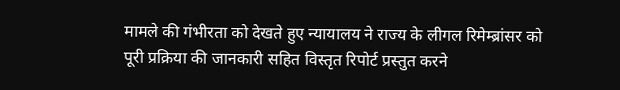मामले की गंभीरता को देखते हुए न्यायालय ने राज्य के लीगल रिमेम्ब्रांसर को पूरी प्रक्रिया की जानकारी सहित विस्तृत रिपोर्ट प्रस्तुत करने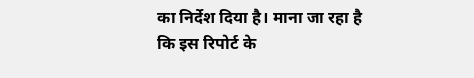का निर्देश दिया है। माना जा रहा है कि इस रिपोर्ट के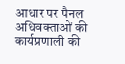आधार पर पैनल अधिवक्ताओं की कार्यप्रणाली की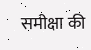समीक्षा की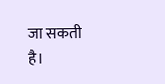जा सकती है।